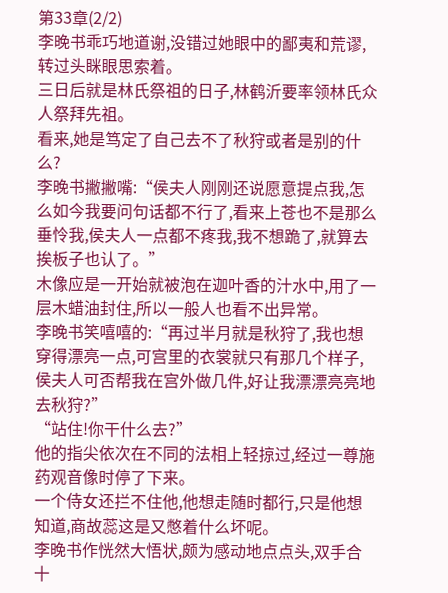第33章(2/2)
李晚书乖巧地道谢,没错过她眼中的鄙夷和荒谬,转过头眯眼思索着。
三日后就是林氏祭祖的日子,林鹤沂要率领林氏众人祭拜先祖。
看来,她是笃定了自己去不了秋狩或者是别的什么?
李晚书撇撇嘴:“侯夫人刚刚还说愿意提点我,怎么如今我要问句话都不行了,看来上苍也不是那么垂怜我,侯夫人一点都不疼我,我不想跪了,就算去挨板子也认了。”
木像应是一开始就被泡在迦叶香的汁水中,用了一层木蜡油封住,所以一般人也看不出异常。
李晚书笑嘻嘻的:“再过半月就是秋狩了,我也想穿得漂亮一点,可宫里的衣裳就只有那几个样子,侯夫人可否帮我在宫外做几件,好让我漂漂亮亮地去秋狩?”
“站住!你干什么去?”
他的指尖依次在不同的法相上轻掠过,经过一尊施药观音像时停了下来。
一个侍女还拦不住他,他想走随时都行,只是他想知道,商故蕊这是又憋着什么坏呢。
李晚书作恍然大悟状,颇为感动地点点头,双手合十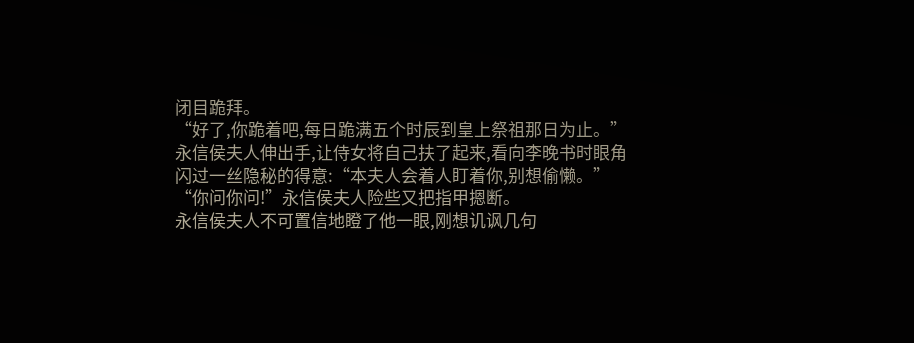闭目跪拜。
“好了,你跪着吧,每日跪满五个时辰到皇上祭祖那日为止。”永信侯夫人伸出手,让侍女将自己扶了起来,看向李晚书时眼角闪过一丝隐秘的得意:“本夫人会着人盯着你,别想偷懒。”
“你问你问!”永信侯夫人险些又把指甲摁断。
永信侯夫人不可置信地瞪了他一眼,刚想讥讽几句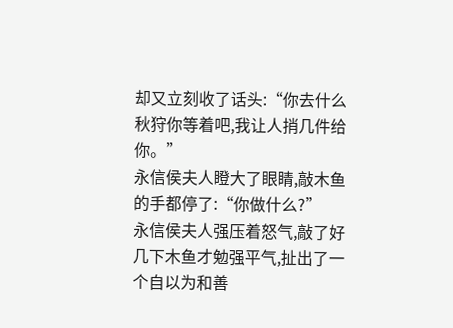却又立刻收了话头:“你去什么秋狩你等着吧,我让人捎几件给你。”
永信侯夫人瞪大了眼睛,敲木鱼的手都停了:“你做什么?”
永信侯夫人强压着怒气,敲了好几下木鱼才勉强平气,扯出了一个自以为和善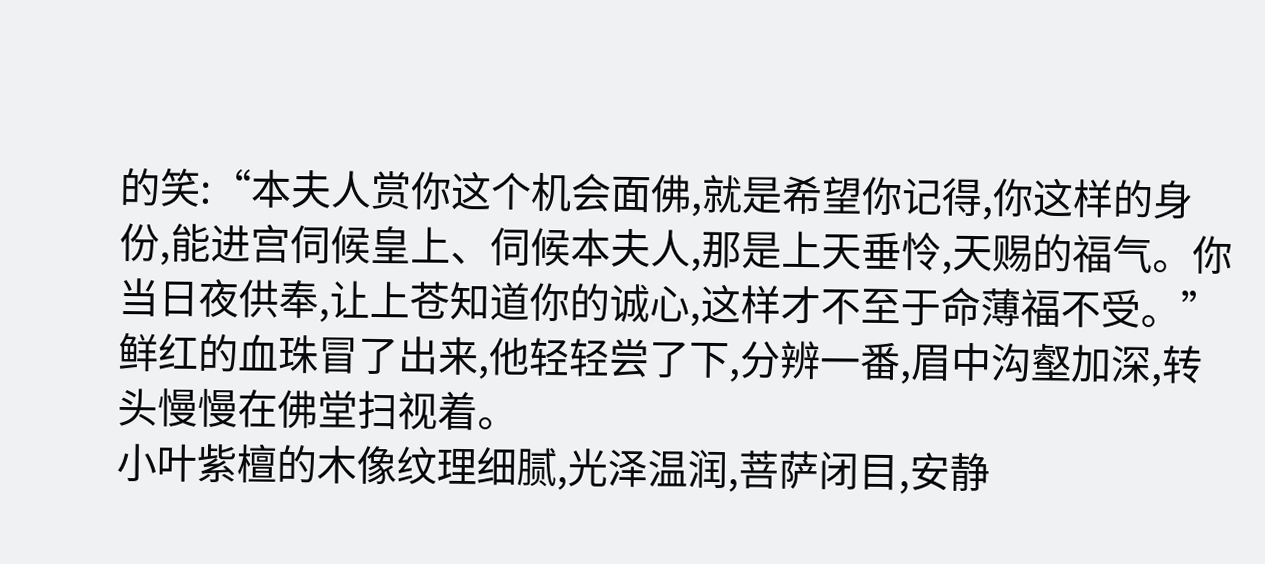的笑:“本夫人赏你这个机会面佛,就是希望你记得,你这样的身份,能进宫伺候皇上、伺候本夫人,那是上天垂怜,天赐的福气。你当日夜供奉,让上苍知道你的诚心,这样才不至于命薄福不受。”
鲜红的血珠冒了出来,他轻轻尝了下,分辨一番,眉中沟壑加深,转头慢慢在佛堂扫视着。
小叶紫檀的木像纹理细腻,光泽温润,菩萨闭目,安静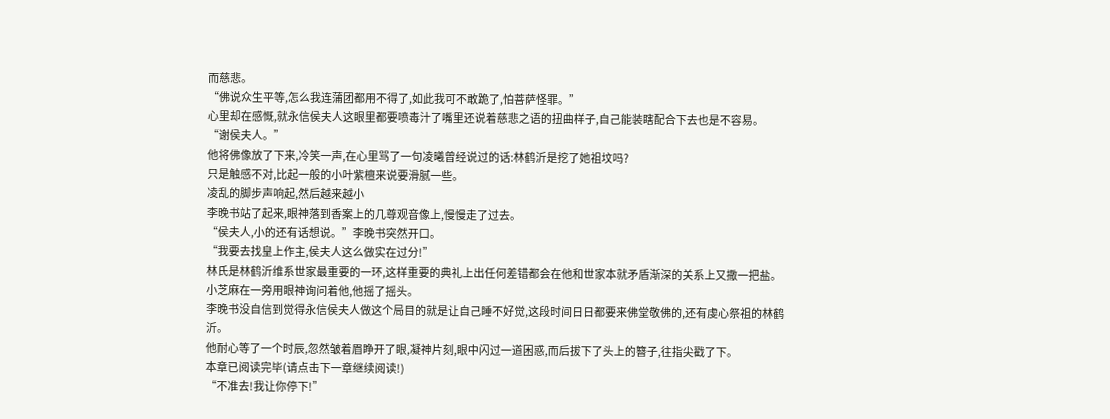而慈悲。
“佛说众生平等,怎么我连蒲团都用不得了,如此我可不敢跪了,怕菩萨怪罪。”
心里却在感慨,就永信侯夫人这眼里都要喷毒汁了嘴里还说着慈悲之语的扭曲样子,自己能装瞎配合下去也是不容易。
“谢侯夫人。”
他将佛像放了下来,冷笑一声,在心里骂了一句凌曦曾经说过的话:林鹤沂是挖了她祖坟吗?
只是触感不对,比起一般的小叶紫檀来说要滑腻一些。
凌乱的脚步声响起,然后越来越小
李晚书站了起来,眼神落到香案上的几尊观音像上,慢慢走了过去。
“侯夫人,小的还有话想说。”李晚书突然开口。
“我要去找皇上作主,侯夫人这么做实在过分!”
林氏是林鹤沂维系世家最重要的一环,这样重要的典礼上出任何差错都会在他和世家本就矛盾渐深的关系上又撒一把盐。
小芝麻在一旁用眼神询问着他,他摇了摇头。
李晚书没自信到觉得永信侯夫人做这个局目的就是让自己睡不好觉,这段时间日日都要来佛堂敬佛的,还有虔心祭祖的林鹤沂。
他耐心等了一个时辰,忽然皱着眉睁开了眼,凝神片刻,眼中闪过一道困惑,而后拔下了头上的簪子,往指尖戳了下。
本章已阅读完毕(请点击下一章继续阅读!)
“不准去!我让你停下!”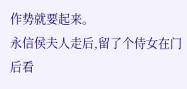作势就要起来。
永信侯夫人走后,留了个侍女在门后看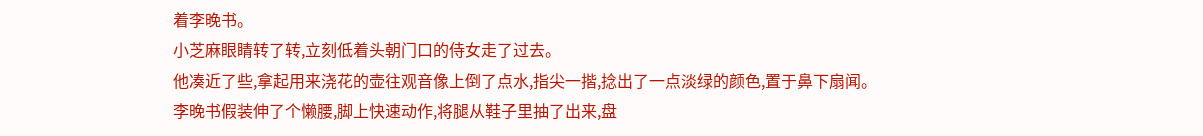着李晚书。
小芝麻眼睛转了转,立刻低着头朝门口的侍女走了过去。
他凑近了些,拿起用来浇花的壶往观音像上倒了点水,指尖一揩,捻出了一点淡绿的颜色,置于鼻下扇闻。
李晚书假装伸了个懒腰,脚上快速动作,将腿从鞋子里抽了出来,盘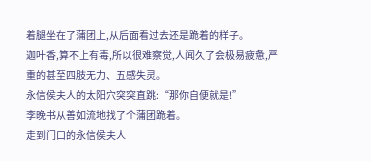着腿坐在了蒲团上,从后面看过去还是跪着的样子。
迦叶香,算不上有毒,所以很难察觉,人闻久了会极易疲惫,严重的甚至四肢无力、五感失灵。
永信侯夫人的太阳穴突突直跳:“那你自便就是!”
李晚书从善如流地找了个蒲团跪着。
走到门口的永信侯夫人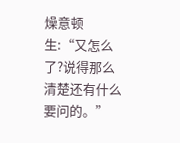燥意顿生:“又怎么了?说得那么清楚还有什么要问的。”